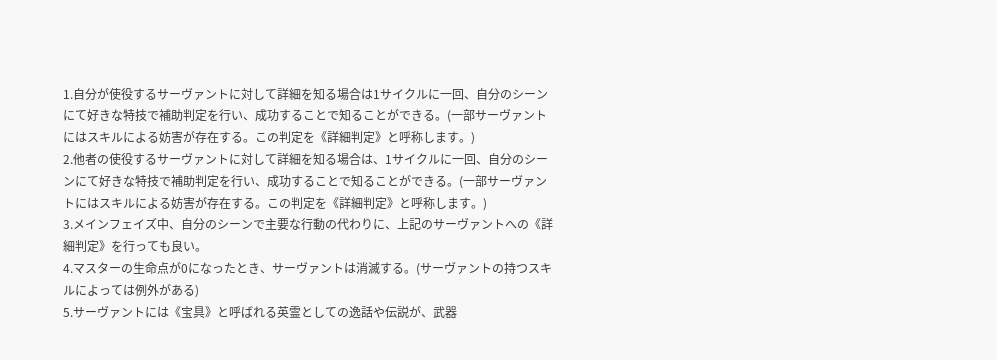1.自分が使役するサーヴァントに対して詳細を知る場合は1サイクルに一回、自分のシーンにて好きな特技で補助判定を行い、成功することで知ることができる。(一部サーヴァントにはスキルによる妨害が存在する。この判定を《詳細判定》と呼称します。)
2.他者の使役するサーヴァントに対して詳細を知る場合は、1サイクルに一回、自分のシーンにて好きな特技で補助判定を行い、成功することで知ることができる。(一部サーヴァントにはスキルによる妨害が存在する。この判定を《詳細判定》と呼称します。)
3.メインフェイズ中、自分のシーンで主要な行動の代わりに、上記のサーヴァントへの《詳細判定》を行っても良い。
4.マスターの生命点が0になったとき、サーヴァントは消滅する。(サーヴァントの持つスキルによっては例外がある)
5.サーヴァントには《宝具》と呼ばれる英霊としての逸話や伝説が、武器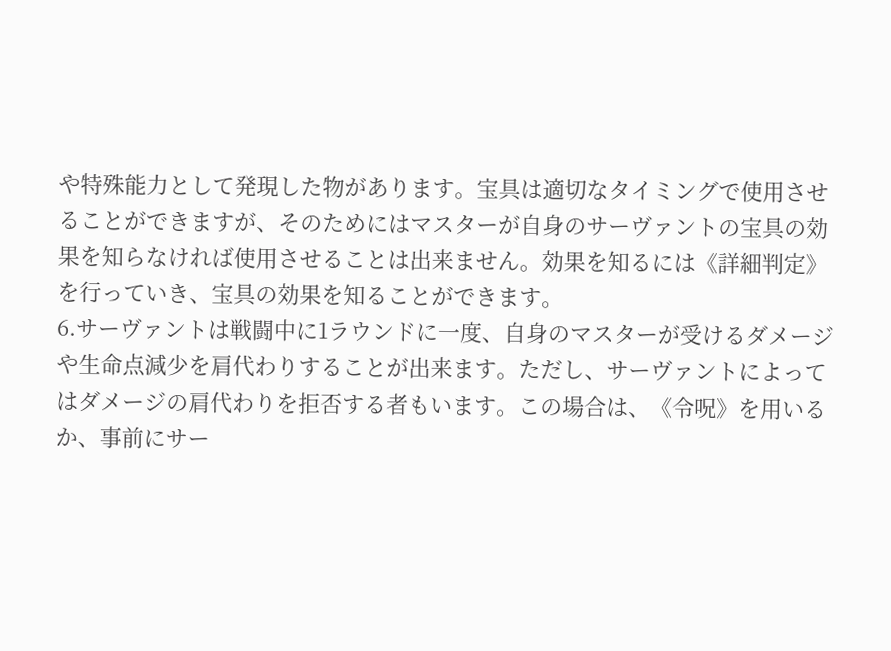や特殊能力として発現した物があります。宝具は適切なタイミングで使用させることができますが、そのためにはマスターが自身のサーヴァントの宝具の効果を知らなければ使用させることは出来ません。効果を知るには《詳細判定》を行っていき、宝具の効果を知ることができます。
6.サーヴァントは戦闘中に1ラウンドに一度、自身のマスターが受けるダメージや生命点減少を肩代わりすることが出来ます。ただし、サーヴァントによってはダメージの肩代わりを拒否する者もいます。この場合は、《令呪》を用いるか、事前にサー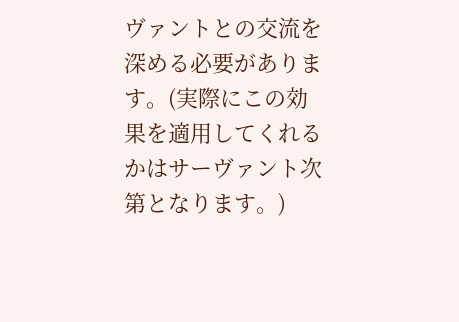ヴァントとの交流を深める必要があります。(実際にこの効果を適用してくれるかはサーヴァント次第となります。)